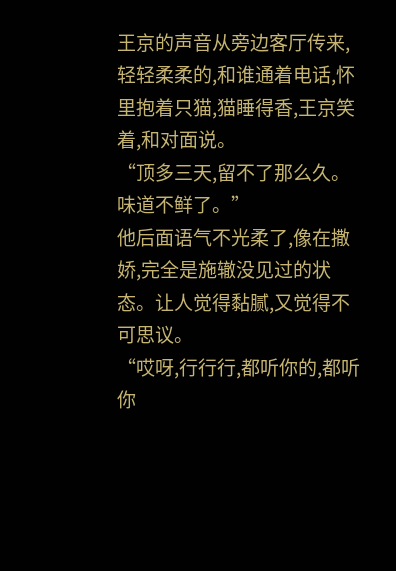王京的声音从旁边客厅传来,轻轻柔柔的,和谁通着电话,怀里抱着只猫,猫睡得香,王京笑着,和对面说。
“顶多三天,留不了那么久。味道不鲜了。”
他后面语气不光柔了,像在撒娇,完全是施辙没见过的状态。让人觉得黏腻,又觉得不可思议。
“哎呀,行行行,都听你的,都听你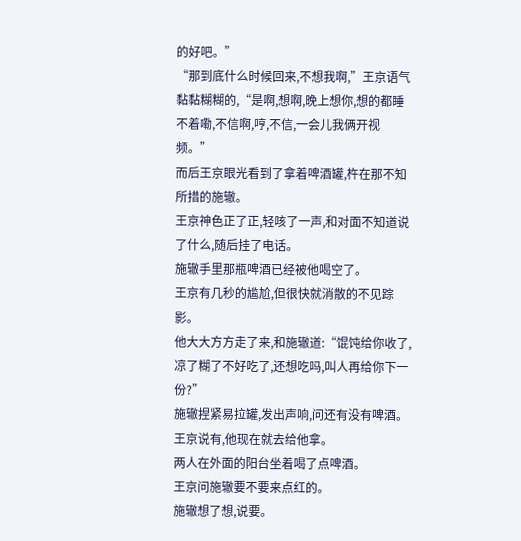的好吧。”
“那到底什么时候回来,不想我啊,”王京语气黏黏糊糊的,“是啊,想啊,晚上想你,想的都睡不着嘞,不信啊,哼,不信,一会儿我俩开视频。”
而后王京眼光看到了拿着啤酒罐,杵在那不知所措的施辙。
王京神色正了正,轻咳了一声,和对面不知道说了什么,随后挂了电话。
施辙手里那瓶啤酒已经被他喝空了。
王京有几秒的尴尬,但很快就消散的不见踪影。
他大大方方走了来,和施辙道:“馄饨给你收了,凉了糊了不好吃了,还想吃吗,叫人再给你下一份?”
施辙捏紧易拉罐,发出声响,问还有没有啤酒。
王京说有,他现在就去给他拿。
两人在外面的阳台坐着喝了点啤酒。
王京问施辙要不要来点红的。
施辙想了想,说要。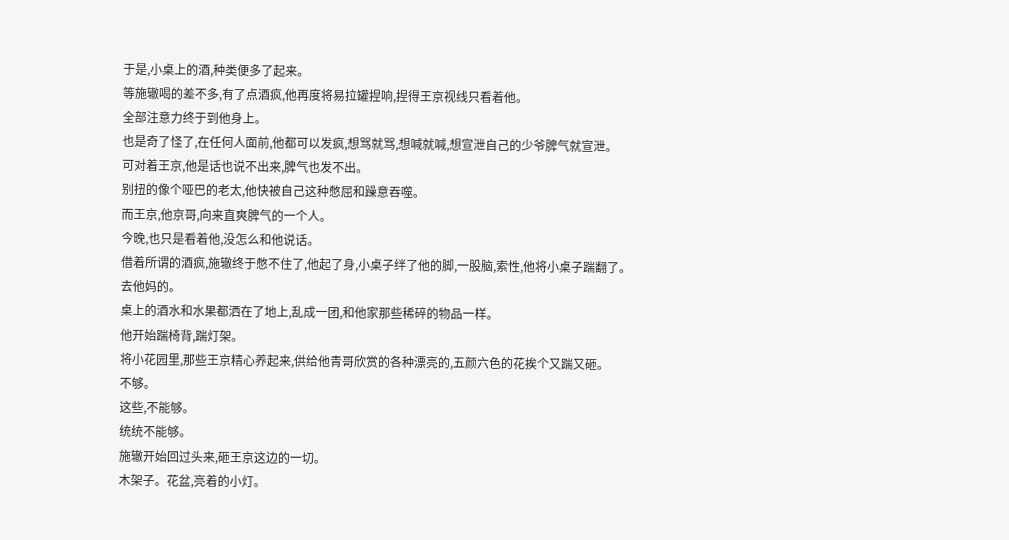于是,小桌上的酒,种类便多了起来。
等施辙喝的差不多,有了点酒疯,他再度将易拉罐捏响,捏得王京视线只看着他。
全部注意力终于到他身上。
也是奇了怪了,在任何人面前,他都可以发疯,想骂就骂,想喊就喊,想宣泄自己的少爷脾气就宣泄。
可对着王京,他是话也说不出来,脾气也发不出。
别扭的像个哑巴的老太,他快被自己这种憋屈和躁意吞噬。
而王京,他京哥,向来直爽脾气的一个人。
今晚,也只是看着他,没怎么和他说话。
借着所谓的酒疯,施辙终于憋不住了,他起了身,小桌子绊了他的脚,一股脑,索性,他将小桌子踹翻了。
去他妈的。
桌上的酒水和水果都洒在了地上,乱成一团,和他家那些稀碎的物品一样。
他开始踹椅背,踹灯架。
将小花园里,那些王京精心养起来,供给他青哥欣赏的各种漂亮的,五颜六色的花挨个又踹又砸。
不够。
这些,不能够。
统统不能够。
施辙开始回过头来,砸王京这边的一切。
木架子。花盆,亮着的小灯。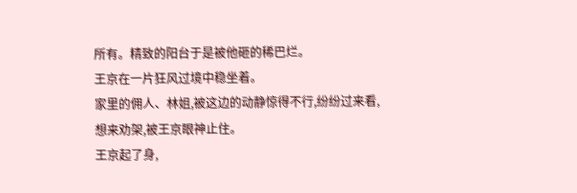所有。精致的阳台于是被他砸的稀巴烂。
王京在一片狂风过境中稳坐着。
家里的佣人、林姐,被这边的动静惊得不行,纷纷过来看,想来劝架,被王京眼神止住。
王京起了身,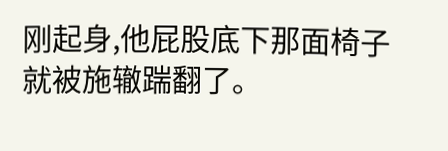刚起身,他屁股底下那面椅子就被施辙踹翻了。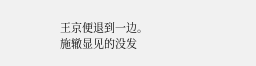王京便退到一边。
施辙显见的没发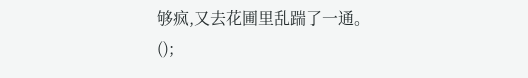够疯,又去花圃里乱踹了一通。();